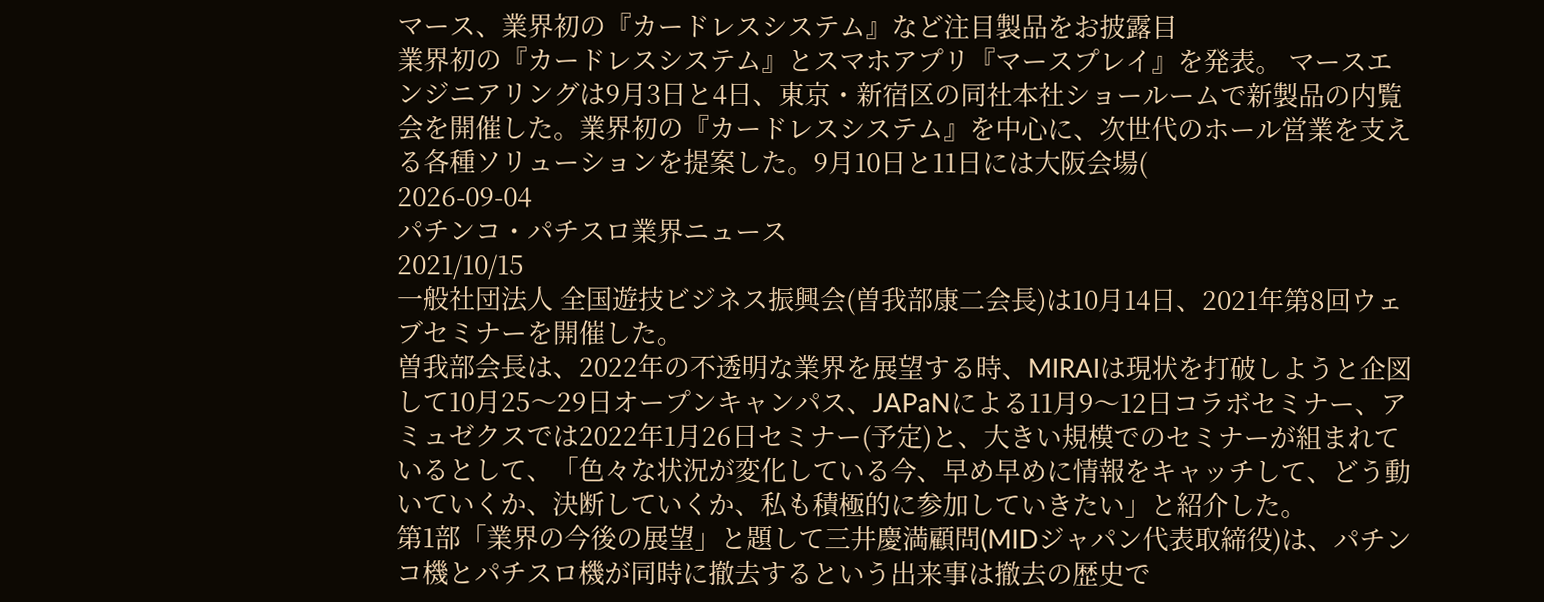マース、業界初の『カードレスシステム』など注目製品をお披露目
業界初の『カードレスシステム』とスマホアプリ『マースプレイ』を発表。 マースエンジニアリングは9月3日と4日、東京・新宿区の同社本社ショールームで新製品の内覧会を開催した。業界初の『カードレスシステム』を中心に、次世代のホール営業を支える各種ソリューションを提案した。9月10日と11日には大阪会場(
2026-09-04
パチンコ・パチスロ業界ニュース
2021/10/15
一般社団法人 全国遊技ビジネス振興会(曽我部康二会長)は10月14日、2021年第8回ウェブセミナーを開催した。
曽我部会長は、2022年の不透明な業界を展望する時、MIRAIは現状を打破しようと企図して10月25〜29日オープンキャンパス、JAPaNによる11月9〜12日コラボセミナー、アミュゼクスでは2022年1月26日セミナー(予定)と、大きい規模でのセミナーが組まれているとして、「色々な状況が変化している今、早め早めに情報をキャッチして、どう動いていくか、決断していくか、私も積極的に参加していきたい」と紹介した。
第1部「業界の今後の展望」と題して三井慶満顧問(MIDジャパン代表取締役)は、パチンコ機とパチスロ機が同時に撤去するという出来事は撤去の歴史で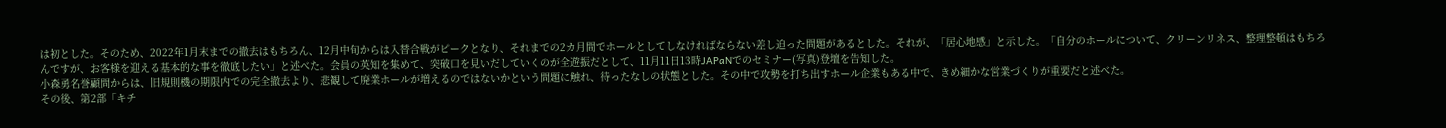は初とした。そのため、2022年1月末までの撤去はもちろん、12月中旬からは入替合戦がピークとなり、それまでの2カ月間でホールとしてしなければならない差し迫った問題があるとした。それが、「居心地感」と示した。「自分のホールについて、クリーンリネス、整理整頓はもちろんですが、お客様を迎える基本的な事を徹底したい」と述べた。会員の英知を集めて、突破口を見いだしていくのが全遊振だとして、11月11日13時JAPaNでのセミナー(写真)登壇を告知した。
小森勇名誉顧問からは、旧規則機の期限内での完全撤去より、悲観して廃業ホールが増えるのではないかという問題に触れ、待ったなしの状態とした。その中で攻勢を打ち出すホール企業もある中で、きめ細かな営業づくりが重要だと述べた。
その後、第2部「キチ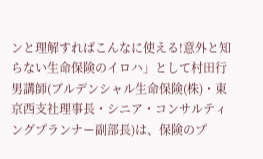ンと理解すればこんなに使える!意外と知らない生命保険のイロハ」として村田行男講師(ブルデンシャル生命保険(株)・東京西支社理事長・シニア・コンサルティングプランナー副部長)は、保険のプ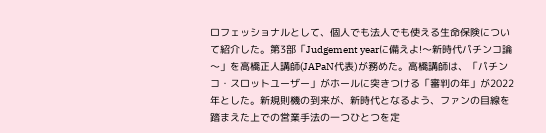ロフェッショナルとして、個人でも法人でも使える生命保険について紹介した。第3部「Judgement yearに備えよ!〜新時代パチンコ論〜」を高橋正人講師(JAPaN代表)が務めた。高橋講師は、「パチンコ・スロットユーザー」がホールに突きつける「審判の年」が2022年とした。新規則機の到来が、新時代となるよう、ファンの目線を踏まえた上での営業手法の一つひとつを定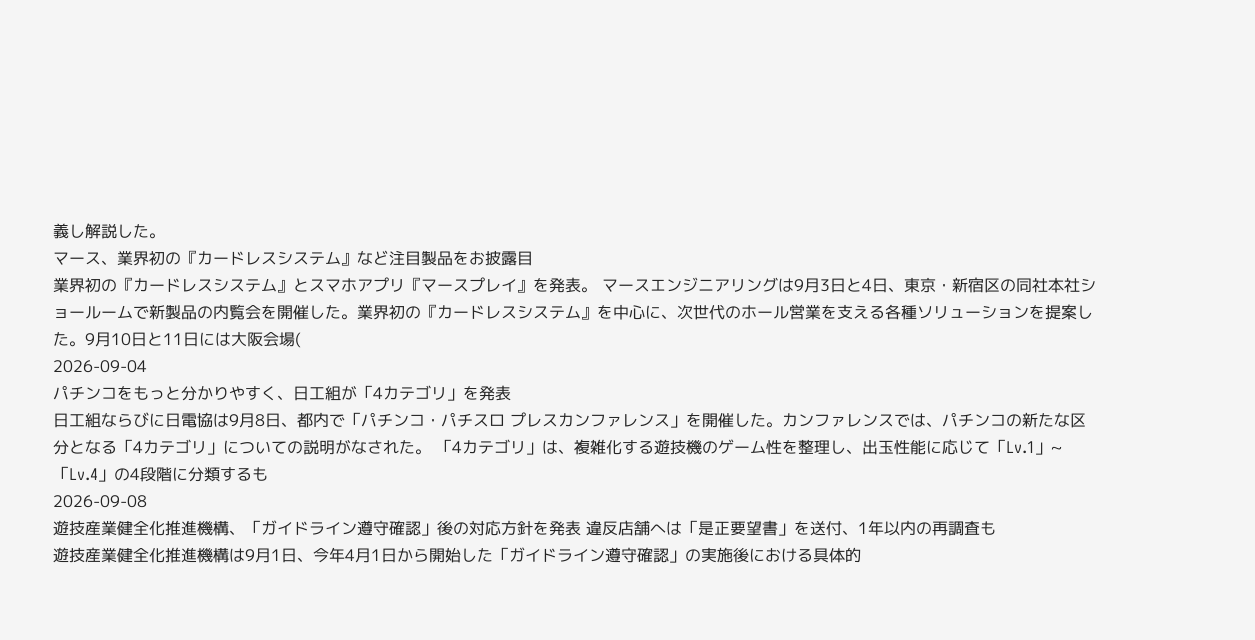義し解説した。
マース、業界初の『カードレスシステム』など注目製品をお披露目
業界初の『カードレスシステム』とスマホアプリ『マースプレイ』を発表。 マースエンジニアリングは9月3日と4日、東京・新宿区の同社本社ショールームで新製品の内覧会を開催した。業界初の『カードレスシステム』を中心に、次世代のホール営業を支える各種ソリューションを提案した。9月10日と11日には大阪会場(
2026-09-04
パチンコをもっと分かりやすく、日工組が「4カテゴリ」を発表
日工組ならびに日電協は9月8日、都内で「パチンコ・パチスロ プレスカンファレンス」を開催した。カンファレンスでは、パチンコの新たな区分となる「4カテゴリ」についての説明がなされた。 「4カテゴリ」は、複雑化する遊技機のゲーム性を整理し、出玉性能に応じて「Lv.1」~「Lv.4」の4段階に分類するも
2026-09-08
遊技産業健全化推進機構、「ガイドライン遵守確認」後の対応方針を発表 違反店舗へは「是正要望書」を送付、1年以内の再調査も
遊技産業健全化推進機構は9月1日、今年4月1日から開始した「ガイドライン遵守確認」の実施後における具体的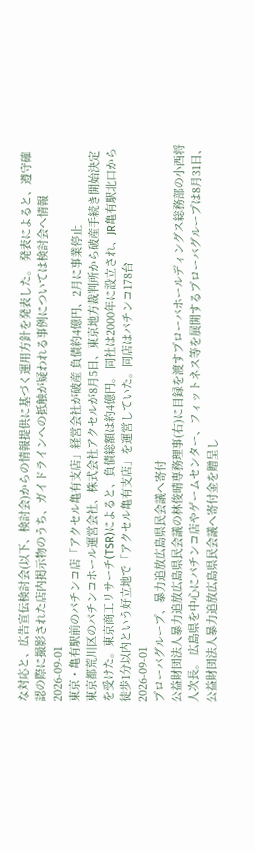な対応と、広告宣伝検討会(以下、検討会)からの情報提供に基づく運用方針を発表した。 発表によると、遵守確認の際に撮影された店内掲示物のうち、ガイドラインへの抵触が疑われる事例については検討会へ情報
2026-09-01
東京・亀有駅前のパチンコ店「アクセル亀有支店」経営会社が破産 負債約4億円、2月に事業停止
東京都荒川区のパチンコホール運営会社、株式会社アクセルが8月5日、東京地方裁判所から破産手続き開始決定を受けた。東京商工リサーチ(TSR)によると、負債総額は約4億円。 同社は2000年に設立され、JR亀有駅北口から徒歩1分以内という好立地で「アクセル亀有支店」を運営していた。同店はパチンコ178台
2026-09-01
プローバグループ、暴力追放広島県民会議へ寄付
公益財団法人暴力追放広島県民会議の林俊晴専務理事(右)に目録を渡すプローバホールディングス総務部の小西将人次長。 広島県を中心にパチンコ店やゲームセンター、フィットネス等を展開するプローバグループは8月31日、公益財団法人暴力追放広島県民会議へ寄付金を贈呈し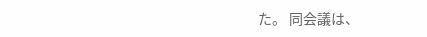た。 同会議は、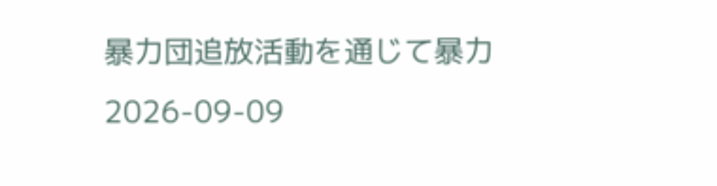暴力団追放活動を通じて暴力
2026-09-09